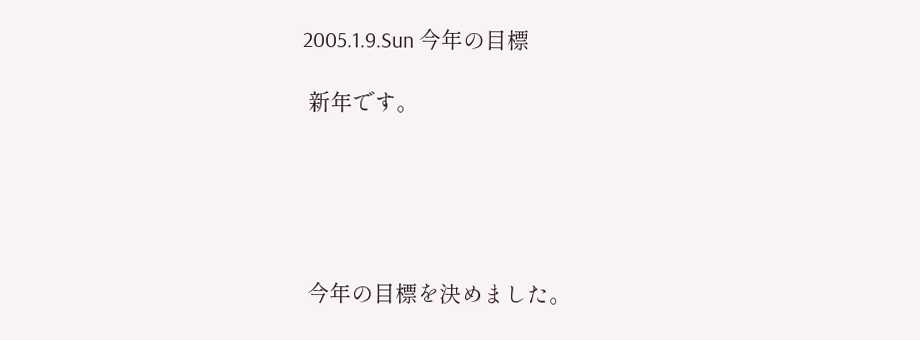2005.1.9.Sun 今年の目標

 新年です。





 今年の目標を決めました。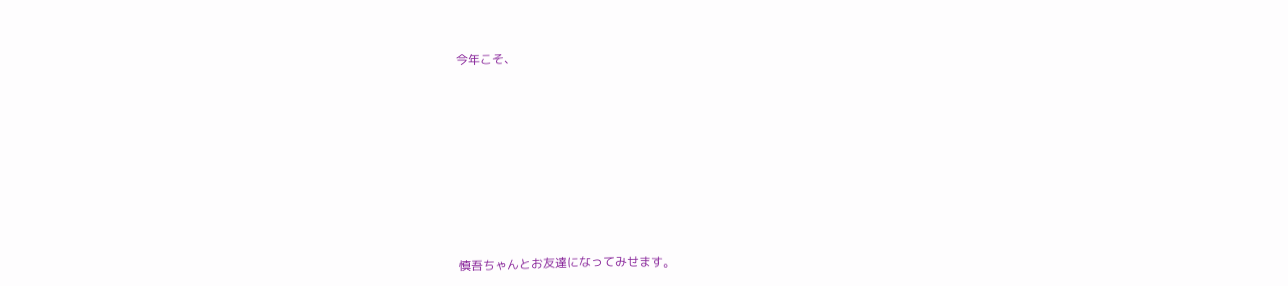今年こそ、










 慎吾ちゃんとお友達になってみせます。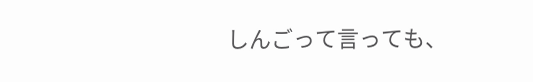しんごって言っても、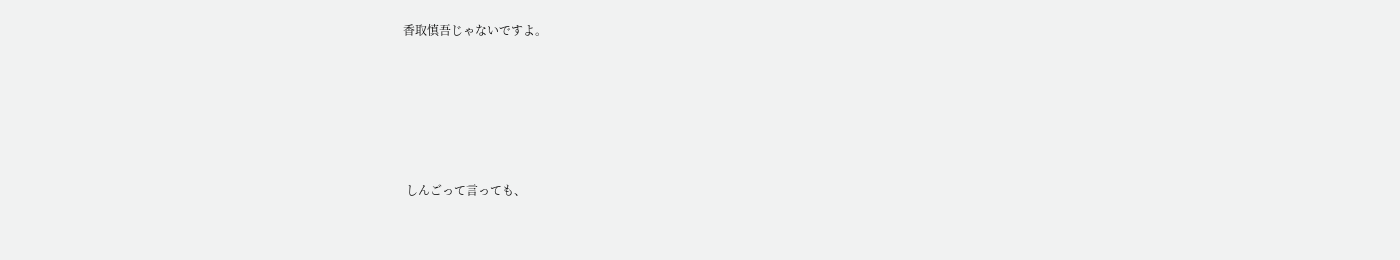香取慎吾じゃないですよ。









 しんごって言っても、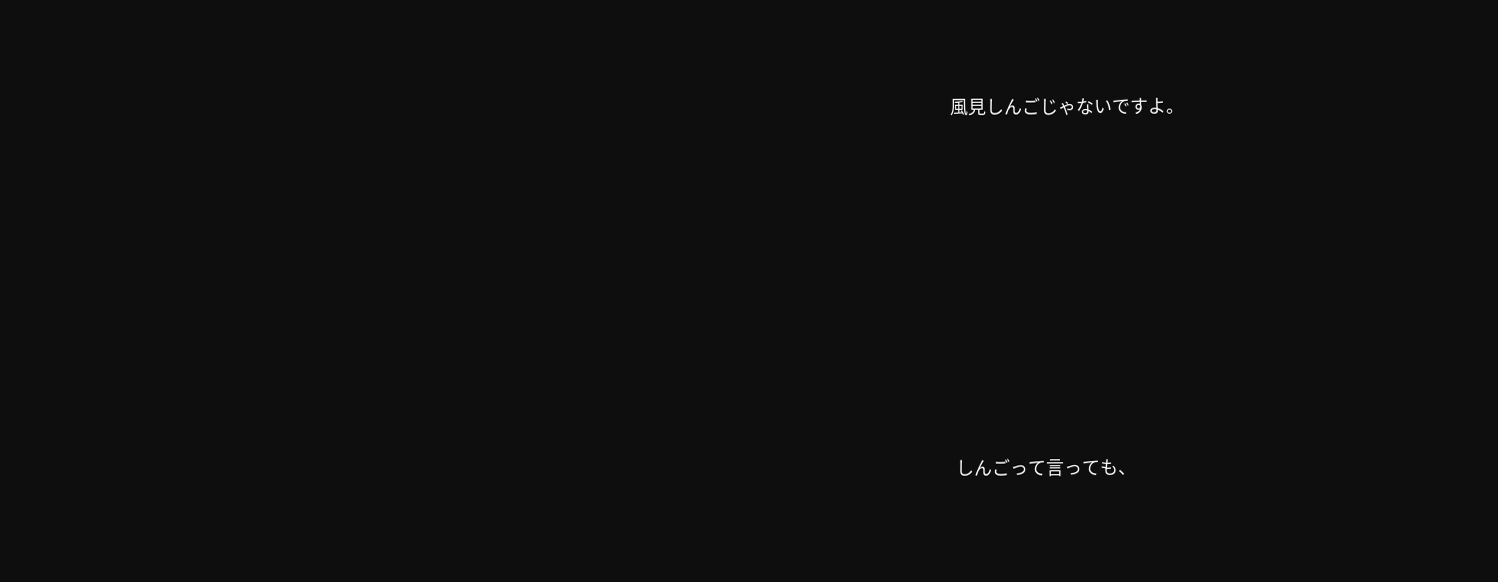風見しんごじゃないですよ。









 しんごって言っても、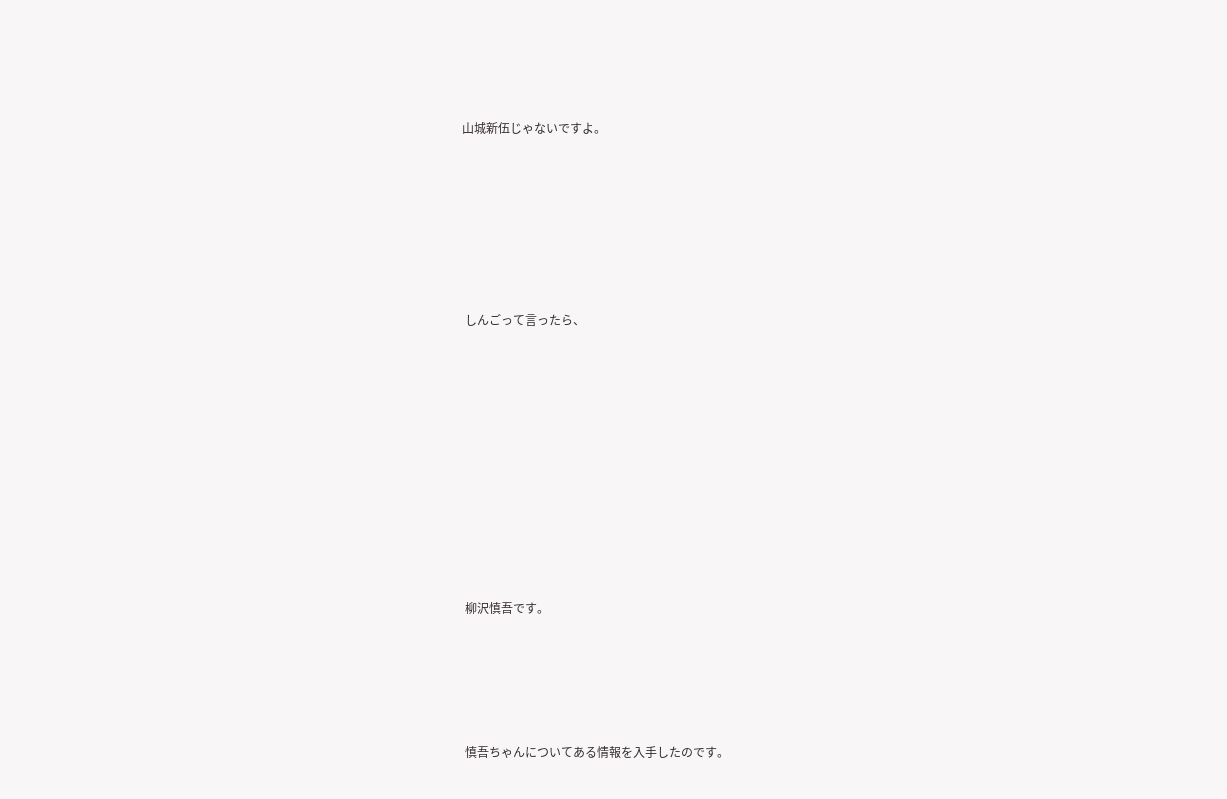山城新伍じゃないですよ。











 しんごって言ったら、

















 柳沢慎吾です。








 慎吾ちゃんについてある情報を入手したのです。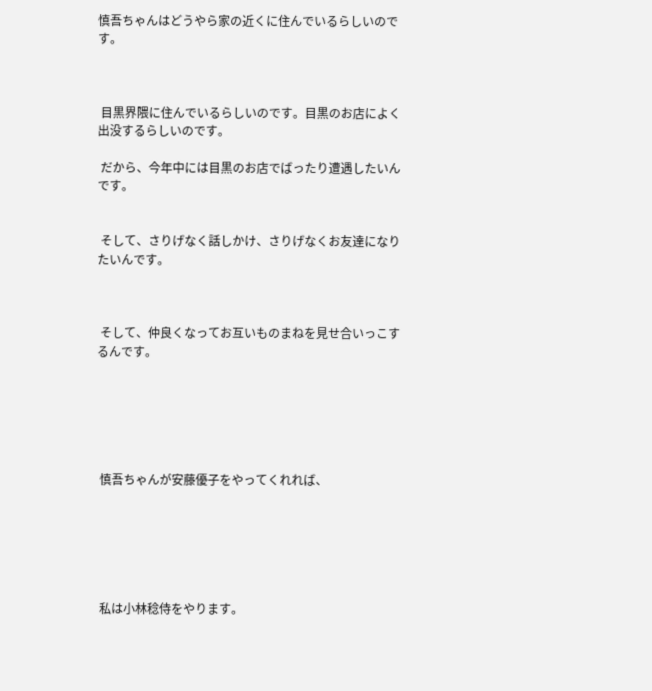慎吾ちゃんはどうやら家の近くに住んでいるらしいのです。



 目黒界隈に住んでいるらしいのです。目黒のお店によく出没するらしいのです。

 だから、今年中には目黒のお店でばったり遭遇したいんです。


 そして、さりげなく話しかけ、さりげなくお友達になりたいんです。



 そして、仲良くなってお互いものまねを見せ合いっこするんです。






 慎吾ちゃんが安藤優子をやってくれれば、






 私は小林稔侍をやります。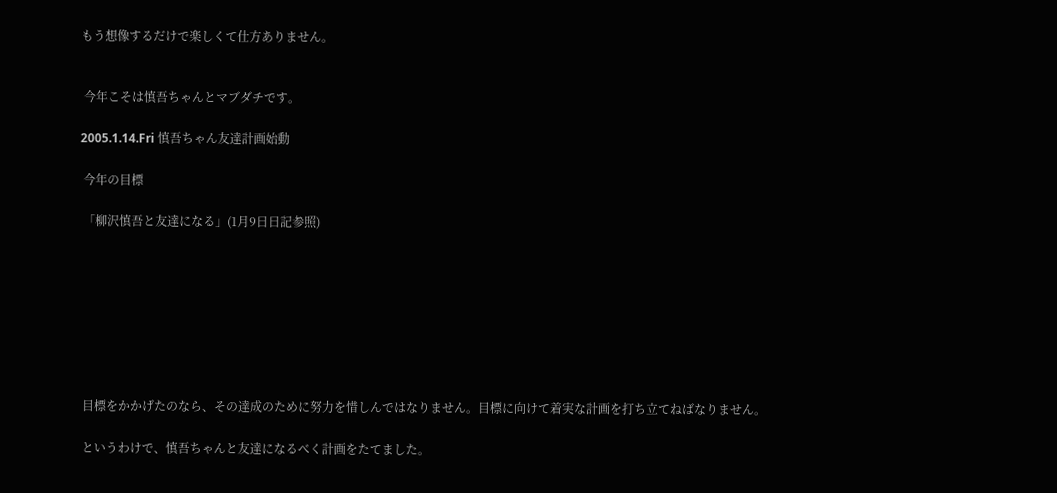もう想像するだけで楽しくて仕方ありません。


 今年こそは慎吾ちゃんとマブダチです。

2005.1.14.Fri 慎吾ちゃん友達計画始動

 今年の目標

 「柳沢慎吾と友達になる」(1月9日日記参照)








 目標をかかげたのなら、その達成のために努力を惜しんではなりません。目標に向けて着実な計画を打ち立てねばなりません。

 というわけで、慎吾ちゃんと友達になるべく計画をたてました。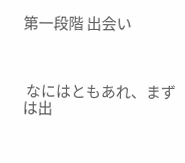第一段階 出会い



 なにはともあれ、まずは出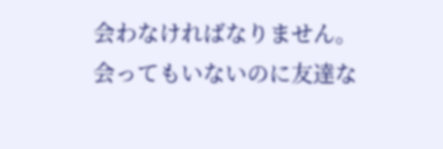会わなければなりません。会ってもいないのに友達な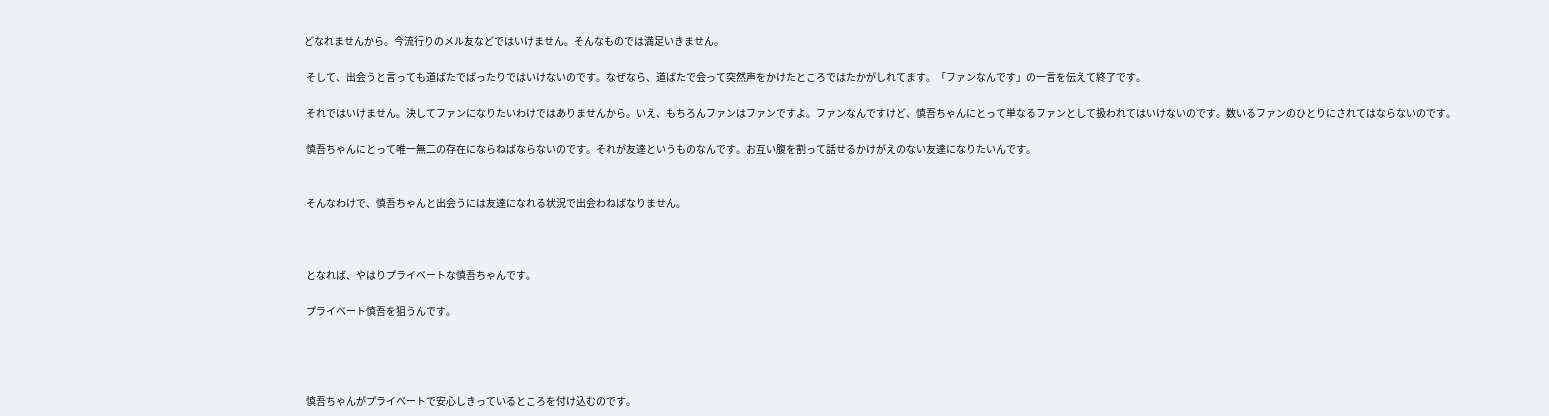どなれませんから。今流行りのメル友などではいけません。そんなものでは満足いきません。

 そして、出会うと言っても道ばたでばったりではいけないのです。なぜなら、道ばたで会って突然声をかけたところではたかがしれてます。「ファンなんです」の一言を伝えて終了です。

 それではいけません。決してファンになりたいわけではありませんから。いえ、もちろんファンはファンですよ。ファンなんですけど、慎吾ちゃんにとって単なるファンとして扱われてはいけないのです。数いるファンのひとりにされてはならないのです。

 慎吾ちゃんにとって唯一無二の存在にならねばならないのです。それが友達というものなんです。お互い腹を割って話せるかけがえのない友達になりたいんです。


 そんなわけで、慎吾ちゃんと出会うには友達になれる状況で出会わねばなりません。



 となれば、やはりプライベートな慎吾ちゃんです。

 プライベート慎吾を狙うんです。




 慎吾ちゃんがプライベートで安心しきっているところを付け込むのです。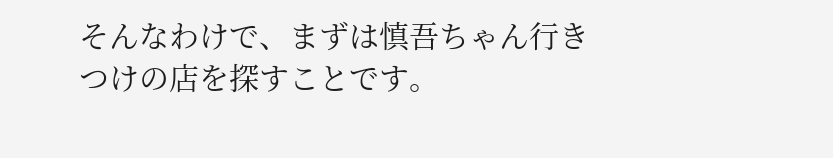そんなわけで、まずは慎吾ちゃん行きつけの店を探すことです。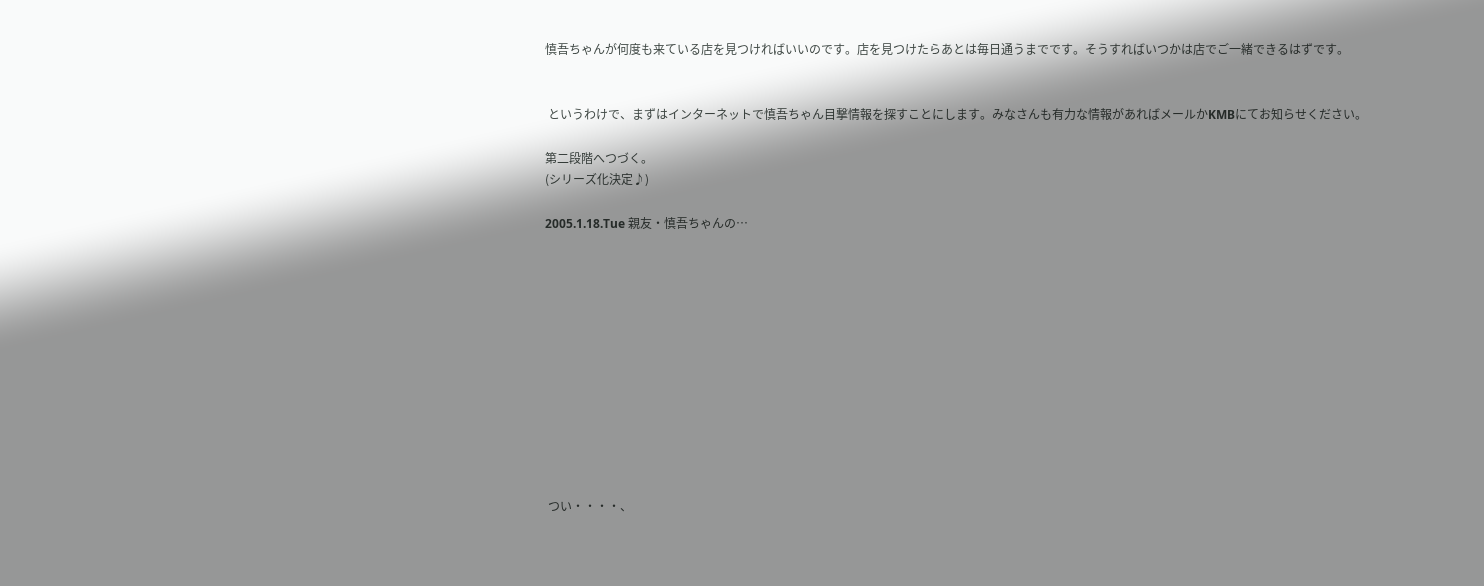慎吾ちゃんが何度も来ている店を見つければいいのです。店を見つけたらあとは毎日通うまでです。そうすればいつかは店でご一緒できるはずです。


 というわけで、まずはインターネットで慎吾ちゃん目撃情報を探すことにします。みなさんも有力な情報があればメールかKMBにてお知らせください。

第二段階へつづく。
(シリーズ化決定♪)

2005.1.18.Tue 親友・慎吾ちゃんの…












 つい・・・・、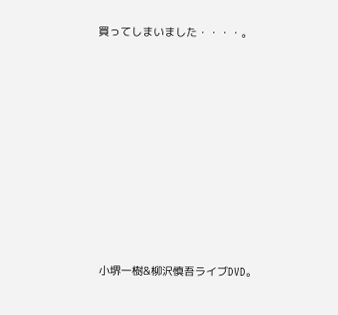買ってしまいました・・・・。
















 小堺一樹&柳沢慎吾ライブDVD。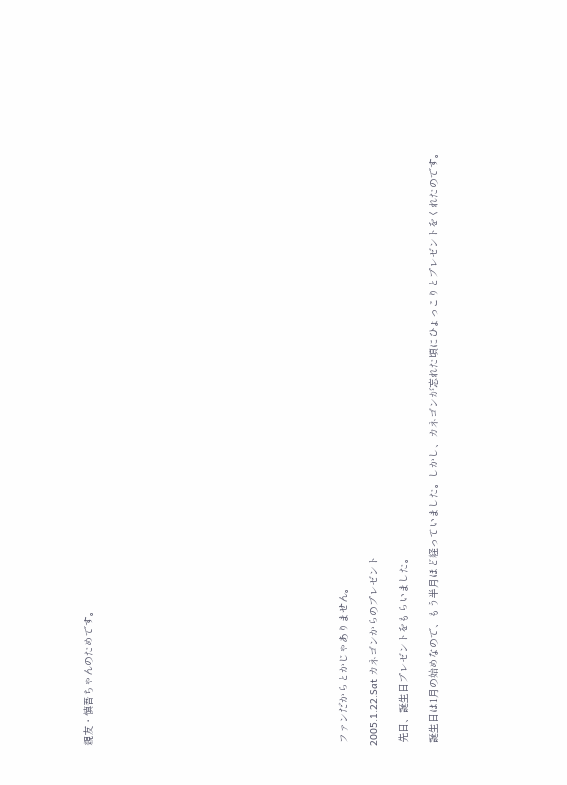親友・慎吾ちゃんのためです。
















 ファンだからとかじゃありません。

2005.1.22.Sat カネゴンからのプレゼント

 先日、誕生日プレゼントをもらいました。

 誕生日は1月の始めなので、もう半月ほど経っていました。しかし、カネゴンが忘れた頃にひょっこりとプレゼントをくれたのです。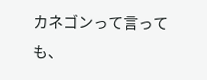カネゴンって言っても、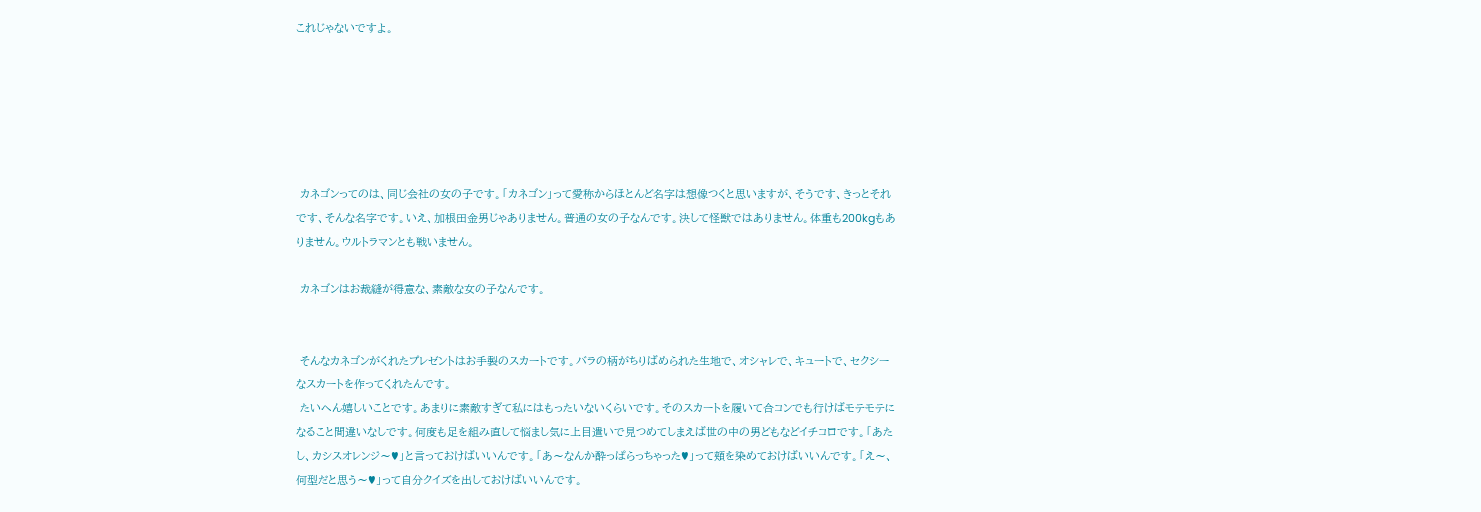これじゃないですよ。






 カネゴンってのは、同じ会社の女の子です。「カネゴン」って愛称からほとんど名字は想像つくと思いますが、そうです、きっとそれです、そんな名字です。いえ、加根田金男じゃありません。普通の女の子なんです。決して怪獣ではありません。体重も200kgもありません。ウルトラマンとも戦いません。

 カネゴンはお裁縫が得意な、素敵な女の子なんです。


 そんなカネゴンがくれたプレゼントはお手製のスカートです。バラの柄がちりばめられた生地で、オシャレで、キュートで、セクシーなスカートを作ってくれたんです。
 たいへん嬉しいことです。あまりに素敵すぎて私にはもったいないくらいです。そのスカートを履いて合コンでも行けばモテモテになること間違いなしです。何度も足を組み直して悩まし気に上目遣いで見つめてしまえば世の中の男どもなどイチコロです。「あたし、カシスオレンジ〜♥」と言っておけばいいんです。「あ〜なんか酔っぱらっちゃった♥」って頬を染めておけばいいんです。「え〜、何型だと思う〜♥」って自分クイズを出しておけばいいんです。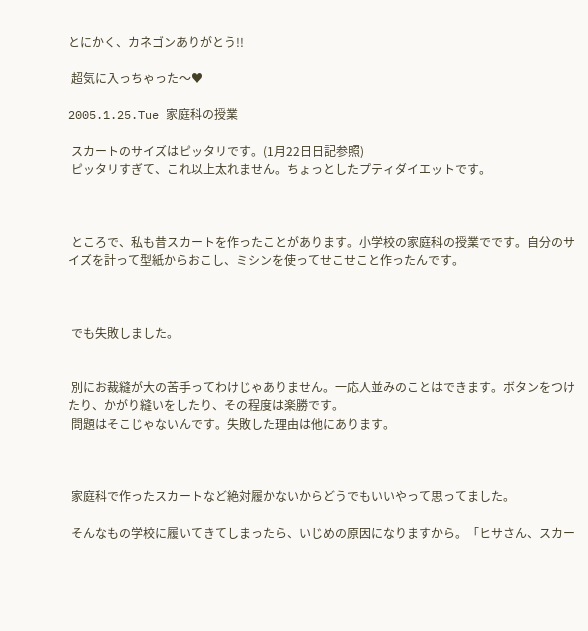とにかく、カネゴンありがとう!!

 超気に入っちゃった〜♥

2005.1.25.Tue 家庭科の授業

 スカートのサイズはピッタリです。(1月22日日記参照)
 ピッタリすぎて、これ以上太れません。ちょっとしたプティダイエットです。



 ところで、私も昔スカートを作ったことがあります。小学校の家庭科の授業でです。自分のサイズを計って型紙からおこし、ミシンを使ってせこせこと作ったんです。



 でも失敗しました。


 別にお裁縫が大の苦手ってわけじゃありません。一応人並みのことはできます。ボタンをつけたり、かがり縫いをしたり、その程度は楽勝です。
 問題はそこじゃないんです。失敗した理由は他にあります。



 家庭科で作ったスカートなど絶対履かないからどうでもいいやって思ってました。

 そんなもの学校に履いてきてしまったら、いじめの原因になりますから。「ヒサさん、スカー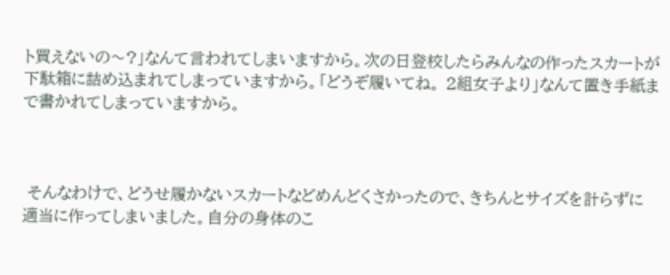ト買えないの〜?」なんて言われてしまいますから。次の日登校したらみんなの作ったスカートが下駄箱に詰め込まれてしまっていますから。「どうぞ履いてね。 2組女子より」なんて置き手紙まで書かれてしまっていますから。



 そんなわけで、どうせ履かないスカートなどめんどくさかったので、きちんとサイズを計らずに適当に作ってしまいました。自分の身体のこ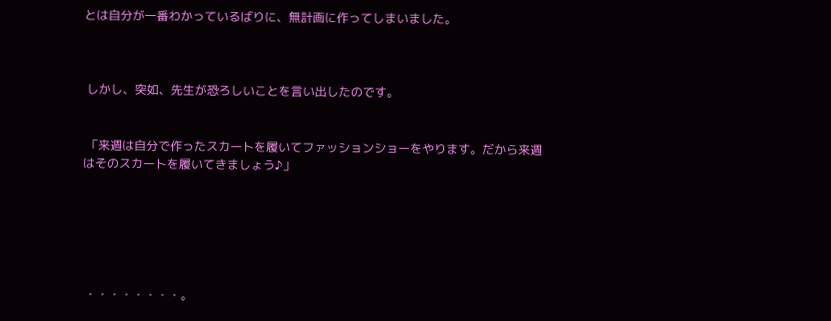とは自分が一番わかっているばりに、無計画に作ってしまいました。



 しかし、突如、先生が恐ろしいことを言い出したのです。


 「来週は自分で作ったスカートを履いてファッションショーをやります。だから来週はそのスカートを履いてきましょう♪」






 ・・・・・・・・。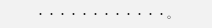・・・・・・・・・・・・。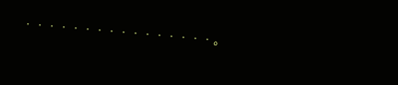・・・・・・・・・・・・・・・・。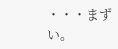・・・まずい。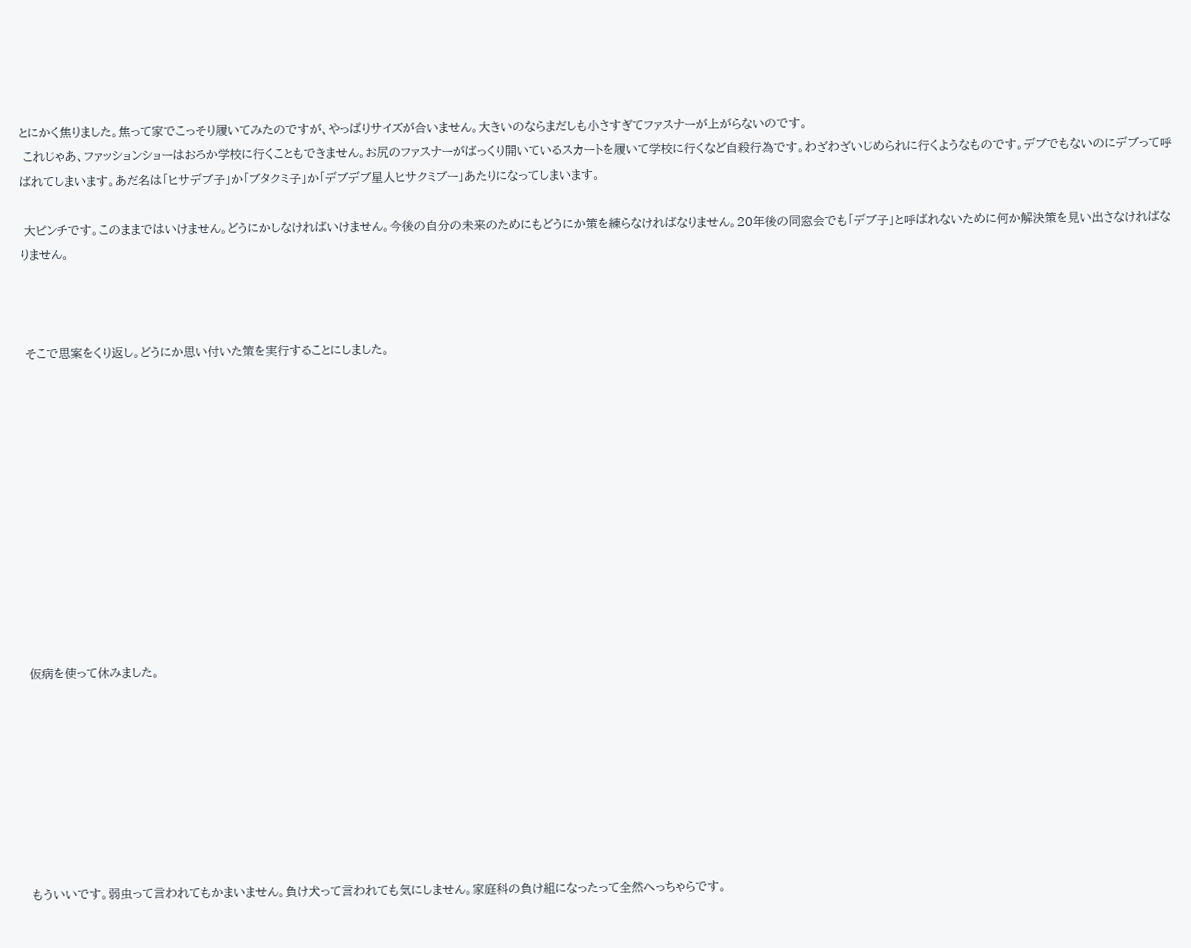とにかく焦りました。焦って家でこっそり履いてみたのですが、やっぱりサイズが合いません。大きいのならまだしも小さすぎてファスナーが上がらないのです。
 これじゃあ、ファッションショーはおろか学校に行くこともできません。お尻のファスナーがばっくり開いているスカートを履いて学校に行くなど自殺行為です。わざわざいじめられに行くようなものです。デブでもないのにデブって呼ばれてしまいます。あだ名は「ヒサデブ子」か「ブタクミ子」か「デブデブ星人ヒサクミブー」あたりになってしまいます。

 大ピンチです。このままではいけません。どうにかしなければいけません。今後の自分の未来のためにもどうにか策を練らなければなりません。20年後の同窓会でも「デブ子」と呼ばれないために何か解決策を見い出さなければなりません。



 そこで思案をくり返し。どうにか思い付いた策を実行することにしました。












 仮病を使って休みました。








 もういいです。弱虫って言われてもかまいません。負け犬って言われても気にしません。家庭科の負け組になったって全然へっちゃらです。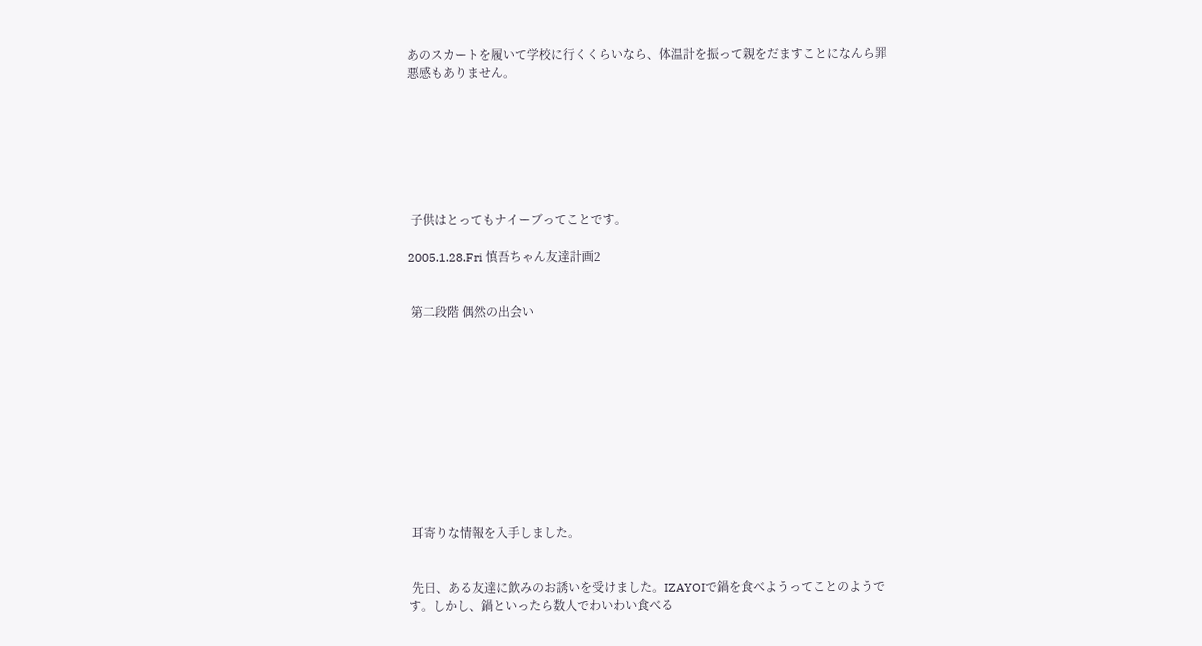あのスカートを履いて学校に行くくらいなら、体温計を振って親をだますことになんら罪悪感もありません。







 子供はとってもナイーブってことです。

2005.1.28.Fri 慎吾ちゃん友達計画2


 第二段階 偶然の出会い











 耳寄りな情報を入手しました。


 先日、ある友達に飲みのお誘いを受けました。IZAYOIで鍋を食べようってことのようです。しかし、鍋といったら数人でわいわい食べる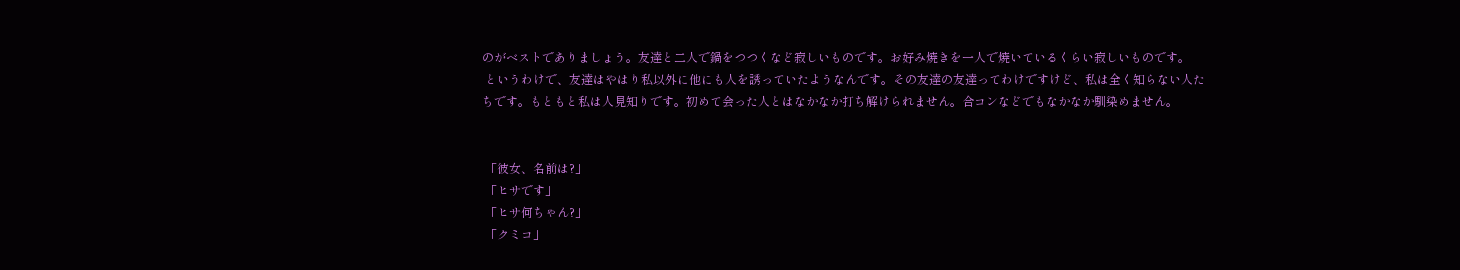のがベストでありましょう。友達と二人で鍋をつつくなど寂しいものです。お好み焼きを一人で焼いているくらい寂しいものです。
 というわけで、友達はやはり私以外に他にも人を誘っていたようなんです。その友達の友達ってわけですけど、私は全く知らない人たちです。もともと私は人見知りです。初めて会った人とはなかなか打ち解けられません。合コンなどでもなかなか馴染めません。


 「彼女、名前は?」
 「ヒサです」
 「ヒサ何ちゃん?」
 「クミコ」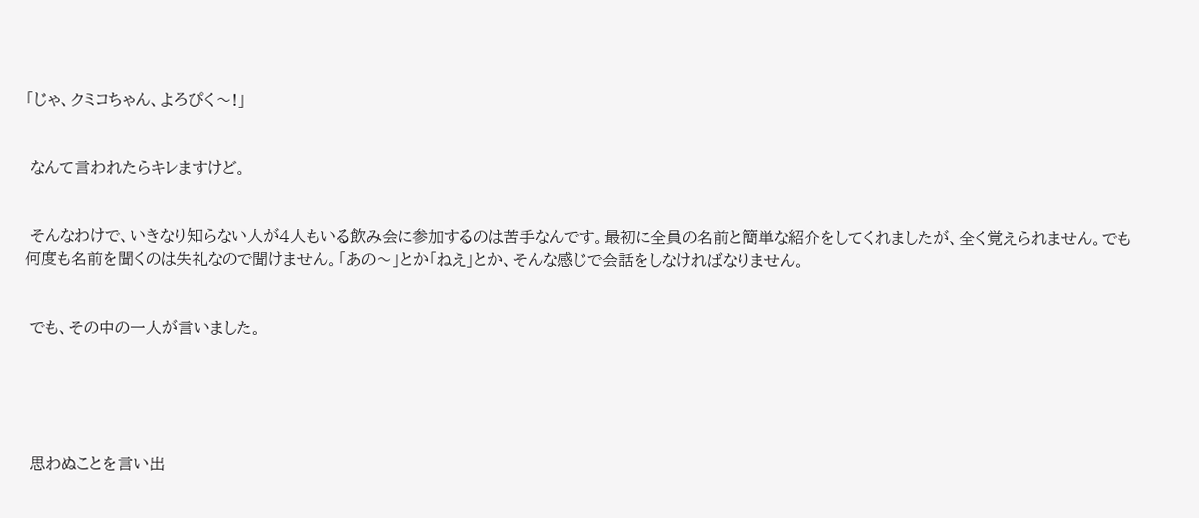「じゃ、クミコちゃん、よろぴく〜!」


 なんて言われたらキレますけど。


 そんなわけで、いきなり知らない人が4人もいる飲み会に参加するのは苦手なんです。最初に全員の名前と簡単な紹介をしてくれましたが、全く覚えられません。でも何度も名前を聞くのは失礼なので聞けません。「あの〜」とか「ねえ」とか、そんな感じで会話をしなければなりません。


 でも、その中の一人が言いました。





 思わぬことを言い出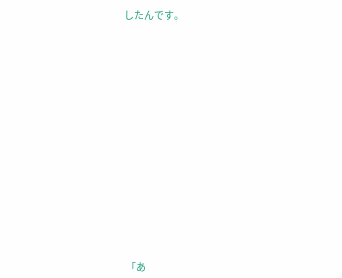したんです。

















 「あ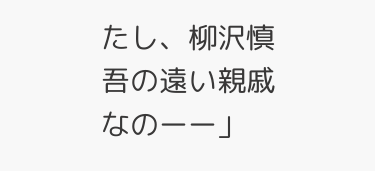たし、柳沢慎吾の遠い親戚なのーー」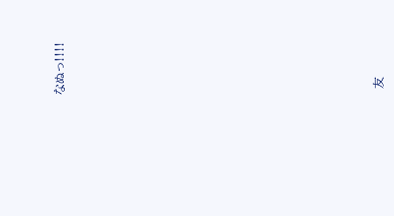なぬっ!!!!


















 友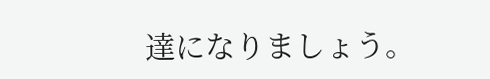達になりましょう。